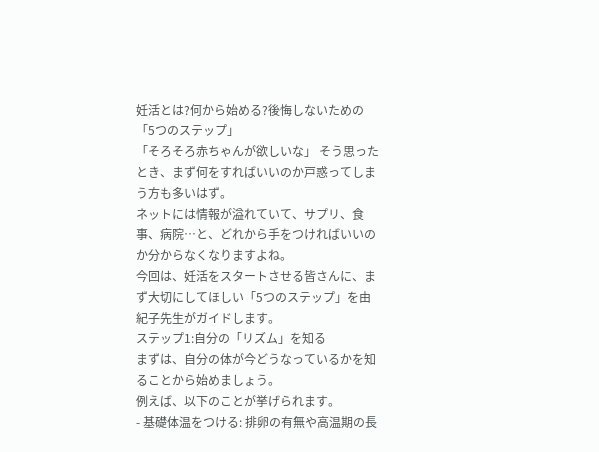妊活とは?何から始める?後悔しないための「5つのステップ」
「そろそろ赤ちゃんが欲しいな」 そう思ったとき、まず何をすればいいのか戸惑ってしまう方も多いはず。
ネットには情報が溢れていて、サプリ、食事、病院…と、どれから手をつければいいのか分からなくなりますよね。
今回は、妊活をスタートさせる皆さんに、まず大切にしてほしい「5つのステップ」を由紀子先生がガイドします。
ステップ1:自分の「リズム」を知る
まずは、自分の体が今どうなっているかを知ることから始めましょう。
例えば、以下のことが挙げられます。
- 基礎体温をつける: 排卵の有無や高温期の長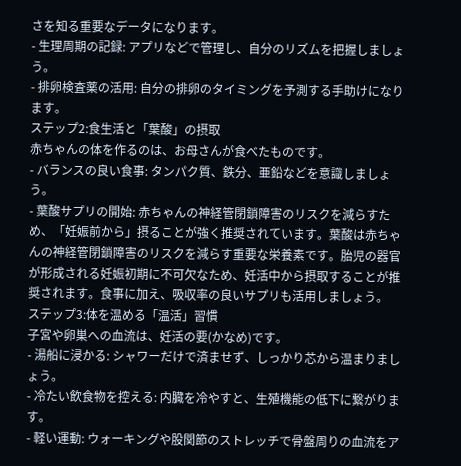さを知る重要なデータになります。
- 生理周期の記録: アプリなどで管理し、自分のリズムを把握しましょう。
- 排卵検査薬の活用: 自分の排卵のタイミングを予測する手助けになります。
ステップ2:食生活と「葉酸」の摂取
赤ちゃんの体を作るのは、お母さんが食べたものです。
- バランスの良い食事: タンパク質、鉄分、亜鉛などを意識しましょう。
- 葉酸サプリの開始: 赤ちゃんの神経管閉鎖障害のリスクを減らすため、「妊娠前から」摂ることが強く推奨されています。葉酸は赤ちゃんの神経管閉鎖障害のリスクを減らす重要な栄養素です。胎児の器官が形成される妊娠初期に不可欠なため、妊活中から摂取することが推奨されます。食事に加え、吸収率の良いサプリも活用しましょう。
ステップ3:体を温める「温活」習慣
子宮や卵巣への血流は、妊活の要(かなめ)です。
- 湯船に浸かる: シャワーだけで済ませず、しっかり芯から温まりましょう。
- 冷たい飲食物を控える: 内臓を冷やすと、生殖機能の低下に繋がります。
- 軽い運動: ウォーキングや股関節のストレッチで骨盤周りの血流をア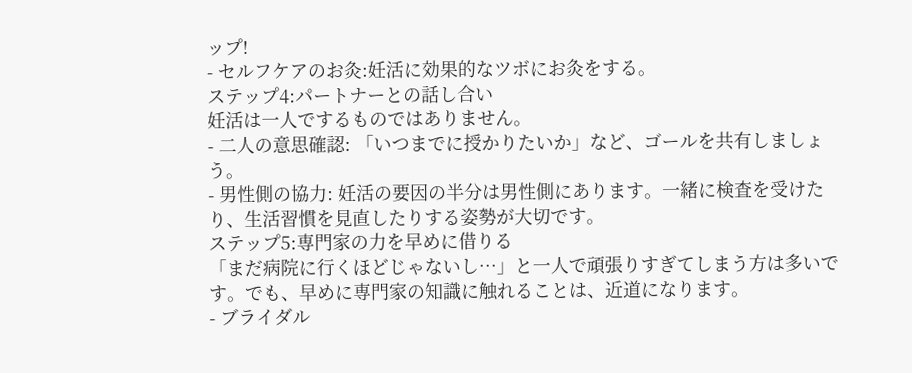ップ!
- セルフケアのお灸:妊活に効果的なツボにお灸をする。
ステップ4:パートナーとの話し合い
妊活は一人でするものではありません。
- 二人の意思確認: 「いつまでに授かりたいか」など、ゴールを共有しましょう。
- 男性側の協力: 妊活の要因の半分は男性側にあります。一緒に検査を受けたり、生活習慣を見直したりする姿勢が大切です。
ステップ5:専門家の力を早めに借りる
「まだ病院に行くほどじゃないし…」と一人で頑張りすぎてしまう方は多いです。でも、早めに専門家の知識に触れることは、近道になります。
- ブライダル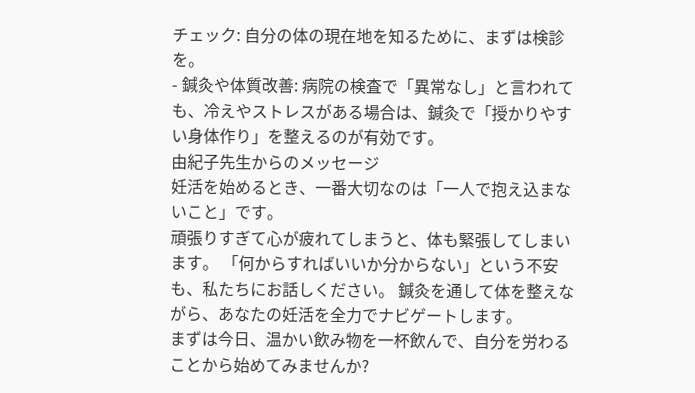チェック: 自分の体の現在地を知るために、まずは検診を。
- 鍼灸や体質改善: 病院の検査で「異常なし」と言われても、冷えやストレスがある場合は、鍼灸で「授かりやすい身体作り」を整えるのが有効です。
由紀子先生からのメッセージ
妊活を始めるとき、一番大切なのは「一人で抱え込まないこと」です。
頑張りすぎて心が疲れてしまうと、体も緊張してしまいます。 「何からすればいいか分からない」という不安も、私たちにお話しください。 鍼灸を通して体を整えながら、あなたの妊活を全力でナビゲートします。
まずは今日、温かい飲み物を一杯飲んで、自分を労わることから始めてみませんか?